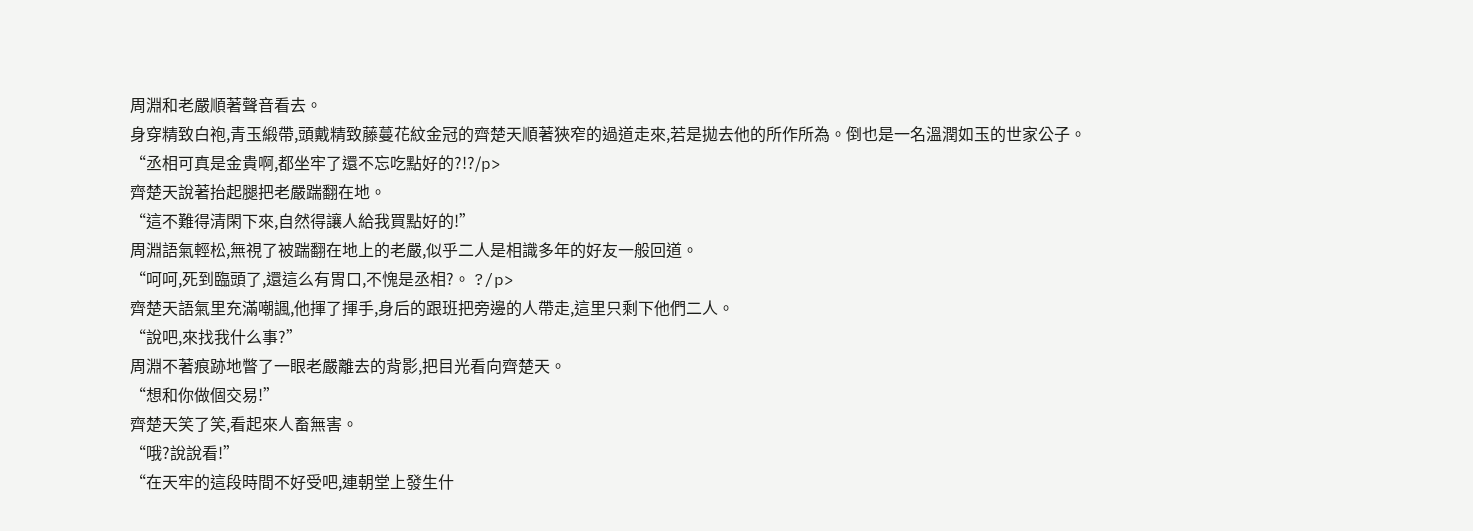周淵和老嚴順著聲音看去。
身穿精致白袍,青玉緞帶,頭戴精致藤蔓花紋金冠的齊楚天順著狹窄的過道走來,若是拋去他的所作所為。倒也是一名溫潤如玉的世家公子。
“丞相可真是金貴啊,都坐牢了還不忘吃點好的?!?/p>
齊楚天說著抬起腿把老嚴踹翻在地。
“這不難得清閑下來,自然得讓人給我買點好的!”
周淵語氣輕松,無視了被踹翻在地上的老嚴,似乎二人是相識多年的好友一般回道。
“呵呵,死到臨頭了,還這么有胃口,不愧是丞相?。 ?/p>
齊楚天語氣里充滿嘲諷,他揮了揮手,身后的跟班把旁邊的人帶走,這里只剩下他們二人。
“說吧,來找我什么事?”
周淵不著痕跡地瞥了一眼老嚴離去的背影,把目光看向齊楚天。
“想和你做個交易!”
齊楚天笑了笑,看起來人畜無害。
“哦?說說看!”
“在天牢的這段時間不好受吧,連朝堂上發生什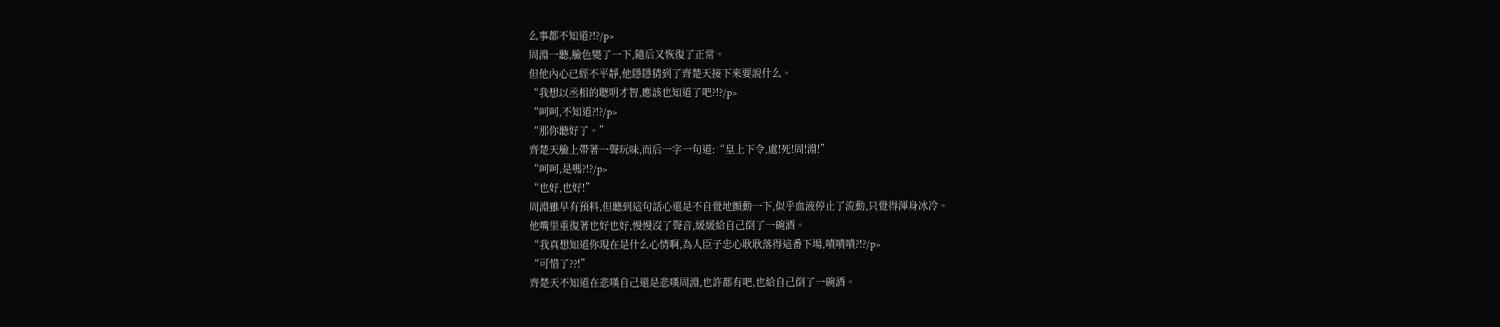么事都不知道?!?/p>
周淵一聽,臉色變了一下,隨后又恢復了正常。
但他內心已經不平靜,他隱隱猜到了齊楚天接下來要說什么。
“我想以丞相的聰明才智,應該也知道了吧?!?/p>
“呵呵,不知道?!?/p>
“那你聽好了。”
齊楚天臉上帶著一聲玩味,而后一字一句道:“皇上下令,處!死!周!淵!”
“呵呵,是嗎?!?/p>
“也好,也好!”
周淵雖早有預料,但聽到這句話心還是不自覺地顫動一下,似乎血液停止了流動,只覺得渾身冰冷。
他嘴里重復著也好也好,慢慢沒了聲音,緩緩給自己倒了一碗酒。
“我真想知道你現在是什么心情啊,為人臣子忠心耿耿落得這番下場,嘖嘖嘖?!?/p>
“可惜了??!”
齊楚天不知道在悲嘆自己還是悲嘆周淵,也許都有吧,也給自己倒了一碗酒。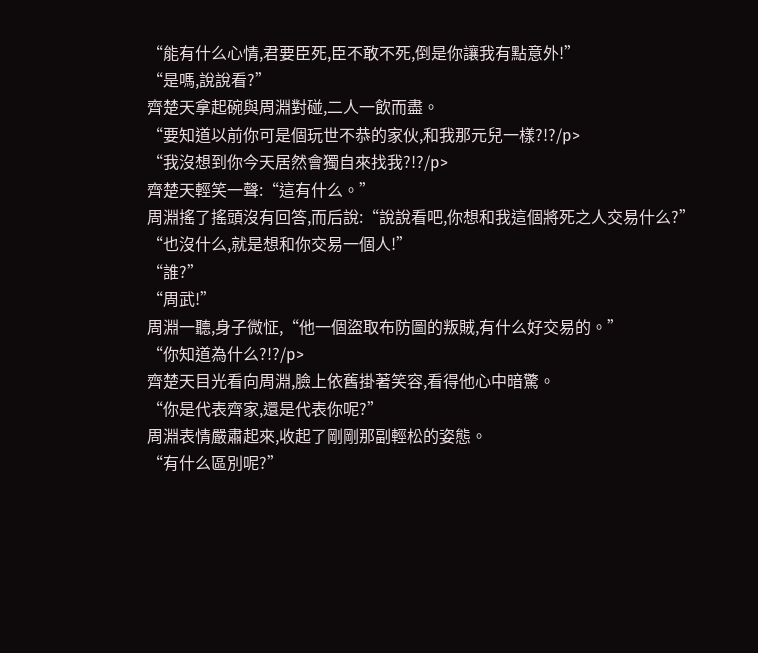“能有什么心情,君要臣死,臣不敢不死,倒是你讓我有點意外!”
“是嗎,說說看?”
齊楚天拿起碗與周淵對碰,二人一飲而盡。
“要知道以前你可是個玩世不恭的家伙,和我那元兒一樣?!?/p>
“我沒想到你今天居然會獨自來找我?!?/p>
齊楚天輕笑一聲:“這有什么。”
周淵搖了搖頭沒有回答,而后說:“說說看吧,你想和我這個將死之人交易什么?”
“也沒什么,就是想和你交易一個人!”
“誰?”
“周武!”
周淵一聽,身子微怔,“他一個盜取布防圖的叛賊,有什么好交易的。”
“你知道為什么?!?/p>
齊楚天目光看向周淵,臉上依舊掛著笑容,看得他心中暗驚。
“你是代表齊家,還是代表你呢?”
周淵表情嚴肅起來,收起了剛剛那副輕松的姿態。
“有什么區別呢?”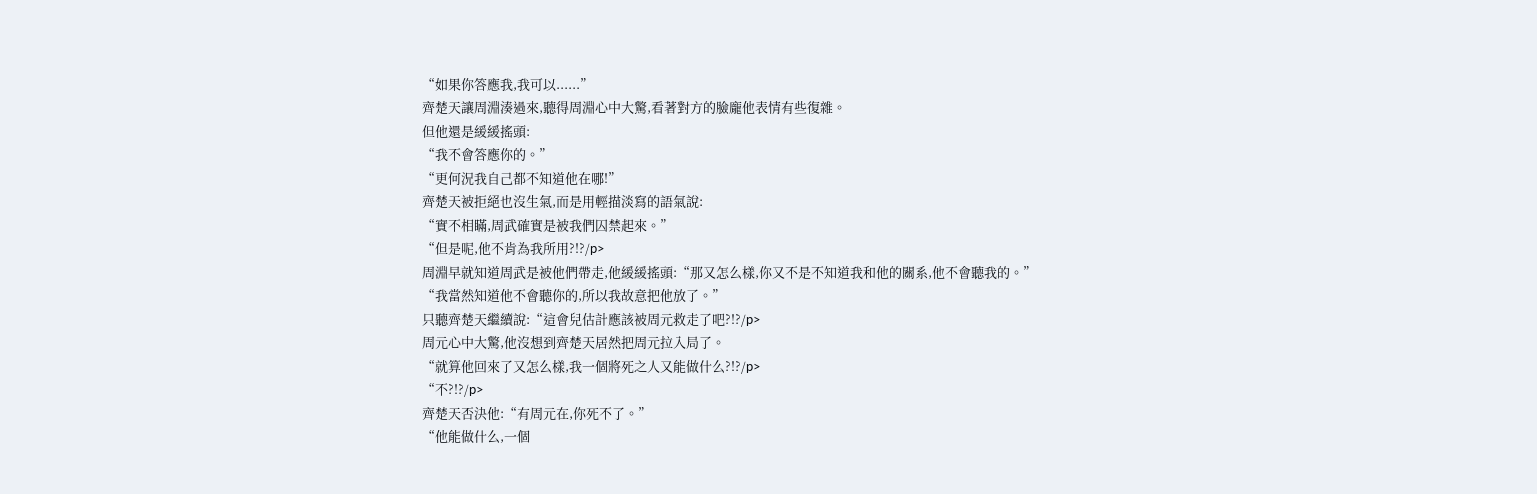“如果你答應我,我可以......”
齊楚天讓周淵湊過來,聽得周淵心中大驚,看著對方的臉龐他表情有些復雜。
但他還是緩緩搖頭:
“我不會答應你的。”
“更何況我自己都不知道他在哪!”
齊楚天被拒絕也沒生氣,而是用輕描淡寫的語氣說:
“實不相瞞,周武確實是被我們囚禁起來。”
“但是呢,他不肯為我所用?!?/p>
周淵早就知道周武是被他們帶走,他緩緩搖頭:“那又怎么樣,你又不是不知道我和他的關系,他不會聽我的。”
“我當然知道他不會聽你的,所以我故意把他放了。”
只聽齊楚天繼續說:“這會兒估計應該被周元救走了吧?!?/p>
周元心中大驚,他沒想到齊楚天居然把周元拉入局了。
“就算他回來了又怎么樣,我一個將死之人又能做什么?!?/p>
“不?!?/p>
齊楚天否決他:“有周元在,你死不了。”
“他能做什么,一個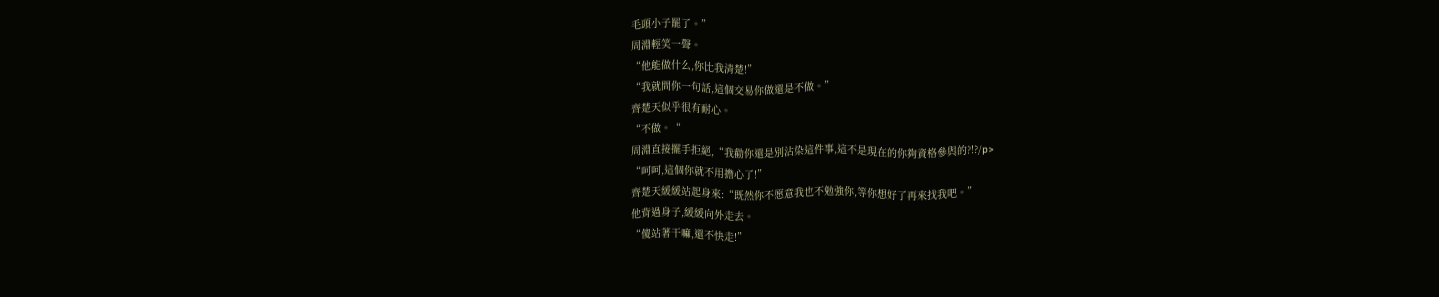毛頭小子罷了。”
周淵輕笑一聲。
“他能做什么,你比我清楚!”
“我就問你一句話,這個交易你做還是不做。”
齊楚天似乎很有耐心。
“不做。“
周淵直接擺手拒絕,“我勸你還是別沾染這件事,這不是現在的你夠資格參與的?!?/p>
“呵呵,這個你就不用擔心了!”
齊楚天緩緩站起身來:“既然你不愿意我也不勉強你,等你想好了再來找我吧。”
他背過身子,緩緩向外走去。
“傻站著干嘛,還不快走!”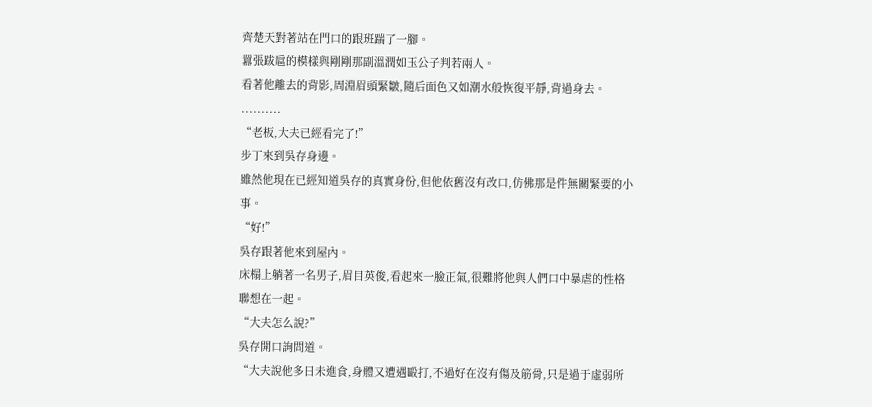齊楚天對著站在門口的跟班踹了一腳。
囂張跋扈的模樣與剛剛那副溫潤如玉公子判若兩人。
看著他離去的背影,周淵眉頭緊皺,隨后面色又如潮水般恢復平靜,背過身去。
..........
“老板,大夫已經看完了!”
步丁來到吳存身邊。
雖然他現在已經知道吳存的真實身份,但他依舊沒有改口,仿佛那是件無關緊要的小事。
“好!”
吳存跟著他來到屋內。
床榻上躺著一名男子,眉目英俊,看起來一臉正氣,很難將他與人們口中暴虐的性格聯想在一起。
“大夫怎么說?”
吳存開口詢問道。
“大夫說他多日未進食,身體又遭遇毆打,不過好在沒有傷及筋骨,只是過于虛弱所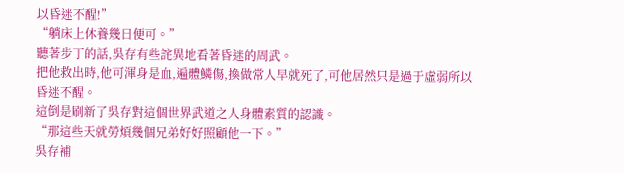以昏迷不醒!”
“躺床上休養幾日便可。”
聽著步丁的話,吳存有些詫異地看著昏迷的周武。
把他救出時,他可渾身是血,遍體鱗傷,換做常人早就死了,可他居然只是過于虛弱所以昏迷不醒。
這倒是刷新了吳存對這個世界武道之人身體素質的認識。
“那這些天就勞煩幾個兄弟好好照顧他一下。”
吳存補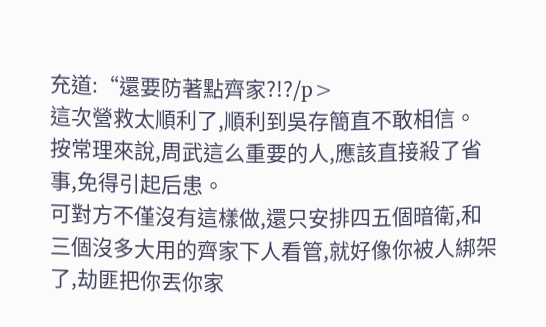充道:“還要防著點齊家?!?/p>
這次營救太順利了,順利到吳存簡直不敢相信。
按常理來說,周武這么重要的人,應該直接殺了省事,免得引起后患。
可對方不僅沒有這樣做,還只安排四五個暗衛,和三個沒多大用的齊家下人看管,就好像你被人綁架了,劫匪把你丟你家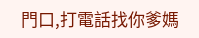門口,打電話找你爹媽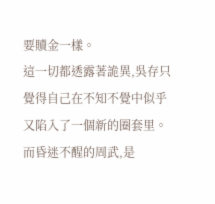要贖金一樣。
這一切都透露著詭異,吳存只覺得自己在不知不覺中似乎又陷入了一個新的圈套里。
而昏迷不醒的周武,是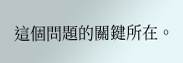這個問題的關鍵所在。